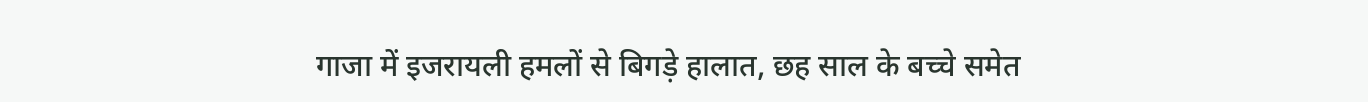गाजा में इजरायली हमलों से बिगड़े हालात, छह साल के बच्चे समेत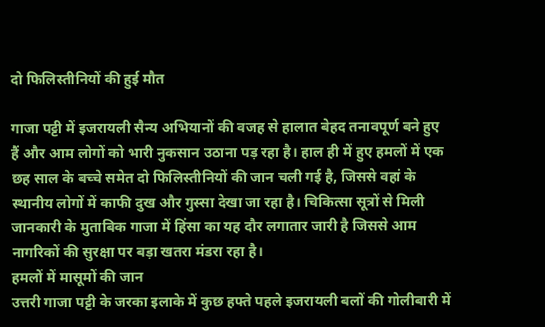दो फिलिस्तीनियों की हुई मौत

गाजा पट्टी में इजरायली सैन्य अभियानों की वजह से हालात बेहद तनावपूर्ण बने हुए हैं और आम लोगों को भारी नुकसान उठाना पड़ रहा है। हाल ही में हुए हमलों में एक छह साल के बच्चे समेत दो फिलिस्तीनियों की जान चली गई है, जिससे वहां के स्थानीय लोगों में काफी दुख और गुस्सा देखा जा रहा है। चिकित्सा सूत्रों से मिली जानकारी के मुताबिक गाजा में हिंसा का यह दौर लगातार जारी है जिससे आम नागरिकों की सुरक्षा पर बड़ा खतरा मंडरा रहा है।
हमलों में मासूमों की जान
उत्तरी गाजा पट्टी के जरका इलाके में कुछ हफ्ते पहले इजरायली बलों की गोलीबारी में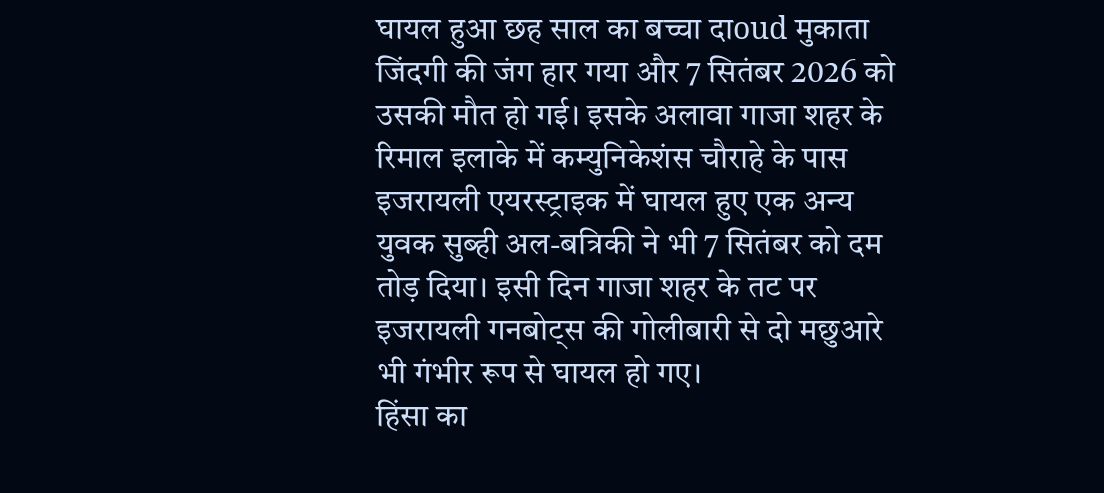घायल हुआ छह साल का बच्चा दाoud मुकाता जिंदगी की जंग हार गया और 7 सितंबर 2026 को उसकी मौत हो गई। इसके अलावा गाजा शहर के रिमाल इलाके में कम्युनिकेशंस चौराहे के पास इजरायली एयरस्ट्राइक में घायल हुए एक अन्य युवक सुब्ही अल-बत्रिकी ने भी 7 सितंबर को दम तोड़ दिया। इसी दिन गाजा शहर के तट पर इजरायली गनबोट्स की गोलीबारी से दो मछुआरे भी गंभीर रूप से घायल हो गए।
हिंसा का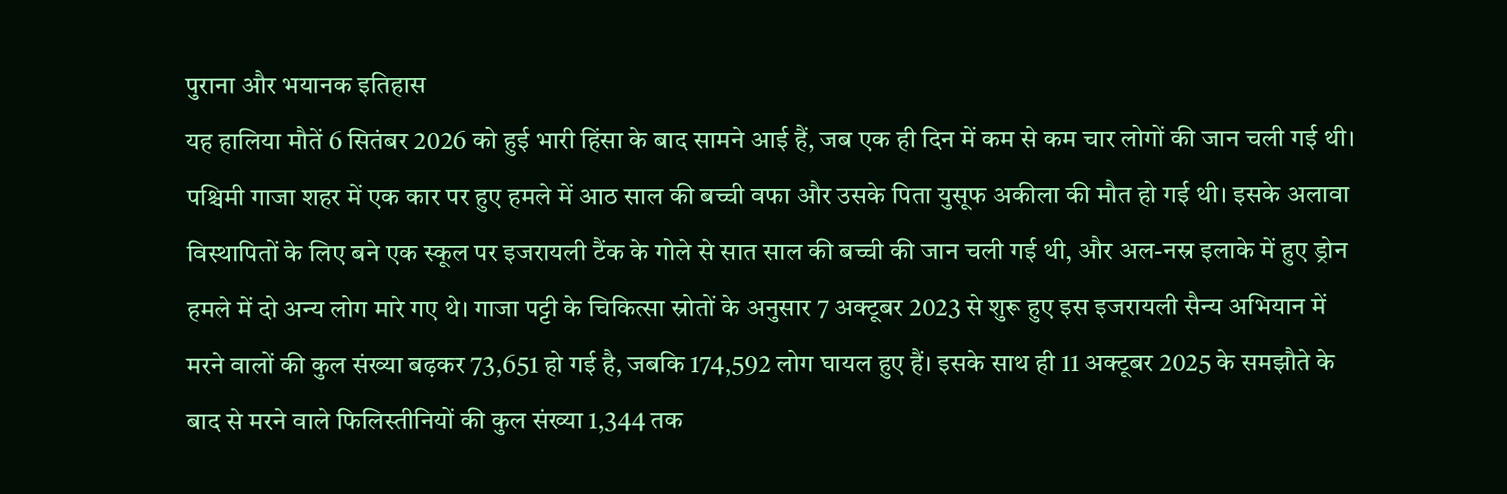पुराना और भयानक इतिहास
यह हालिया मौतें 6 सितंबर 2026 को हुई भारी हिंसा के बाद सामने आई हैं, जब एक ही दिन में कम से कम चार लोगों की जान चली गई थी। पश्चिमी गाजा शहर में एक कार पर हुए हमले में आठ साल की बच्ची वफा और उसके पिता युसूफ अकीला की मौत हो गई थी। इसके अलावा विस्थापितों के लिए बने एक स्कूल पर इजरायली टैंक के गोले से सात साल की बच्ची की जान चली गई थी, और अल-नस्र इलाके में हुए ड्रोन हमले में दो अन्य लोग मारे गए थे। गाजा पट्टी के चिकित्सा स्रोतों के अनुसार 7 अक्टूबर 2023 से शुरू हुए इस इजरायली सैन्य अभियान में मरने वालों की कुल संख्या बढ़कर 73,651 हो गई है, जबकि 174,592 लोग घायल हुए हैं। इसके साथ ही 11 अक्टूबर 2025 के समझौते के बाद से मरने वाले फिलिस्तीनियों की कुल संख्या 1,344 तक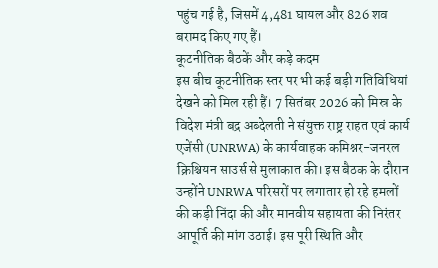पहुंच गई है, जिसमें 4,481 घायल और 826 शव बरामद किए गए हैं।
कूटनीतिक बैठकें और कड़े कदम
इस बीच कूटनीतिक स्तर पर भी कई बड़ी गतिविधियां देखने को मिल रही हैं। 7 सितंबर 2026 को मिस्र के विदेश मंत्री बद्र अब्देलती ने संयुक्त राष्ट्र राहत एवं कार्य एजेंसी (UNRWA) के कार्यवाहक कमिश्नर-जनरल क्रिश्चियन साउर्स से मुलाकात की। इस बैठक के दौरान उन्होंने UNRWA परिसरों पर लगातार हो रहे हमलों की कड़ी निंदा की और मानवीय सहायता की निरंतर आपूर्ति की मांग उठाई। इस पूरी स्थिति और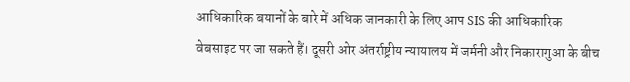आधिकारिक बयानों के बारे में अधिक जानकारी के लिए आप SIS की आधिकारिक वेबसाइट पर जा सकते हैं। दूसरी ओर अंतर्राष्ट्रीय न्यायालय में जर्मनी और निकारागुआ के बीच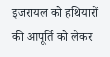इजरायल को हथियारों की आपूर्ति को लेकर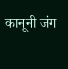कानूनी जंग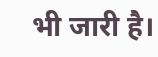भी जारी है।